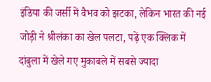इंडिया की जर्सी में वैभव को झटका, लेकिन भारत की नई जोड़ी ने श्रीलंका का खेल पलटा, पढ़ें एक क्लिक में
दांबुला में खेले गए मुकाबले में सबसे ज्यादा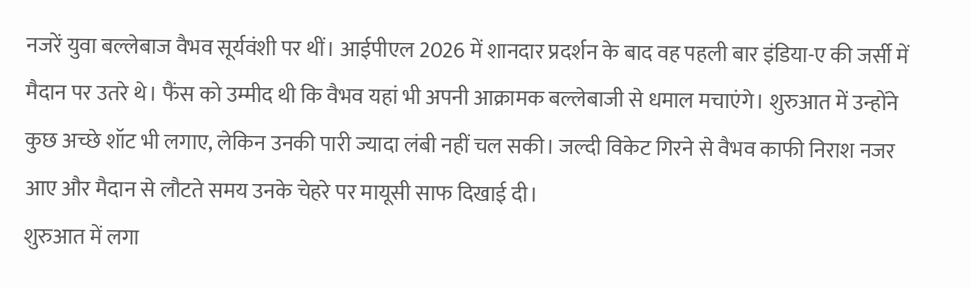नजरें युवा बल्लेबाज वैभव सूर्यवंशी पर थीं। आईपीएल 2026 में शानदार प्रदर्शन के बाद वह पहली बार इंडिया-ए की जर्सी में मैदान पर उतरे थे। फैंस को उम्मीद थी कि वैभव यहां भी अपनी आक्रामक बल्लेबाजी से धमाल मचाएंगे। शुरुआत में उन्होंने कुछ अच्छे शॉट भी लगाए, लेकिन उनकी पारी ज्यादा लंबी नहीं चल सकी। जल्दी विकेट गिरने से वैभव काफी निराश नजर आए और मैदान से लौटते समय उनके चेहरे पर मायूसी साफ दिखाई दी।
शुरुआत में लगा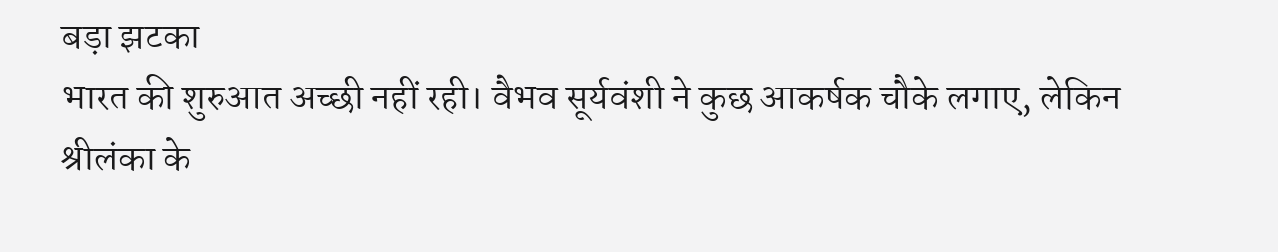बड़ा झटका
भारत की शुरुआत अच्छी नहीं रही। वैभव सूर्यवंशी ने कुछ आकर्षक चौके लगाए, लेकिन श्रीलंका के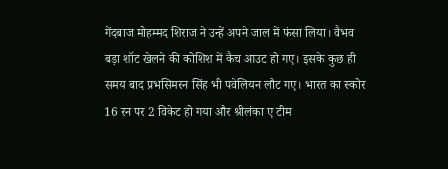गेंदबाज मोहम्मद शिराज ने उन्हें अपने जाल में फंसा लिया। वैभव बड़ा शॉट खेलने की कोशिश में कैच आउट हो गए। इसके कुछ ही समय बाद प्रभसिमरन सिंह भी पवेलियन लौट गए। भारत का स्कोर 16 रन पर 2 विकेट हो गया और श्रीलंका ए टीम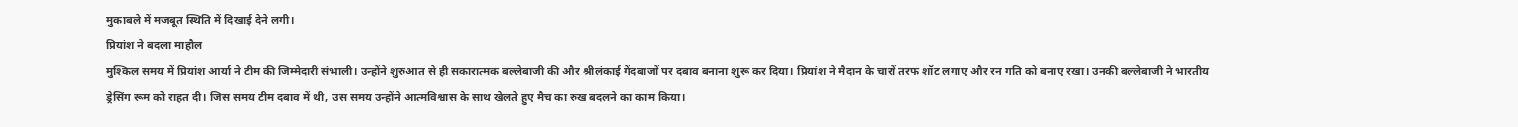मुकाबले में मजबूत स्थिति में दिखाई देने लगी।
प्रियांश ने बदला माहौल
मुश्किल समय में प्रियांश आर्या ने टीम की जिम्मेदारी संभाली। उन्होंने शुरुआत से ही सकारात्मक बल्लेबाजी की और श्रीलंकाई गेंदबाजों पर दबाव बनाना शुरू कर दिया। प्रियांश ने मैदान के चारों तरफ शॉट लगाए और रन गति को बनाए रखा। उनकी बल्लेबाजी ने भारतीय ड्रेसिंग रूम को राहत दी। जिस समय टीम दबाव में थी, उस समय उन्होंने आत्मविश्वास के साथ खेलते हुए मैच का रुख बदलने का काम किया।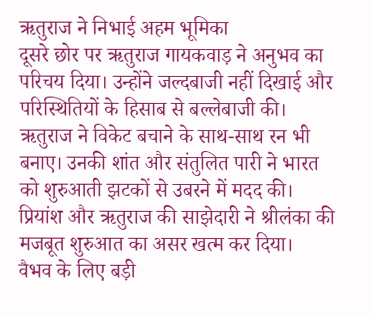ऋतुराज ने निभाई अहम भूमिका
दूसरे छोर पर ऋतुराज गायकवाड़ ने अनुभव का परिचय दिया। उन्होंने जल्दबाजी नहीं दिखाई और परिस्थितियों के हिसाब से बल्लेबाजी की। ऋतुराज ने विकेट बचाने के साथ-साथ रन भी बनाए। उनकी शांत और संतुलित पारी ने भारत को शुरुआती झटकों से उबरने में मदद की। प्रियांश और ऋतुराज की साझेदारी ने श्रीलंका की मजबूत शुरुआत का असर खत्म कर दिया।
वैभव के लिए बड़ी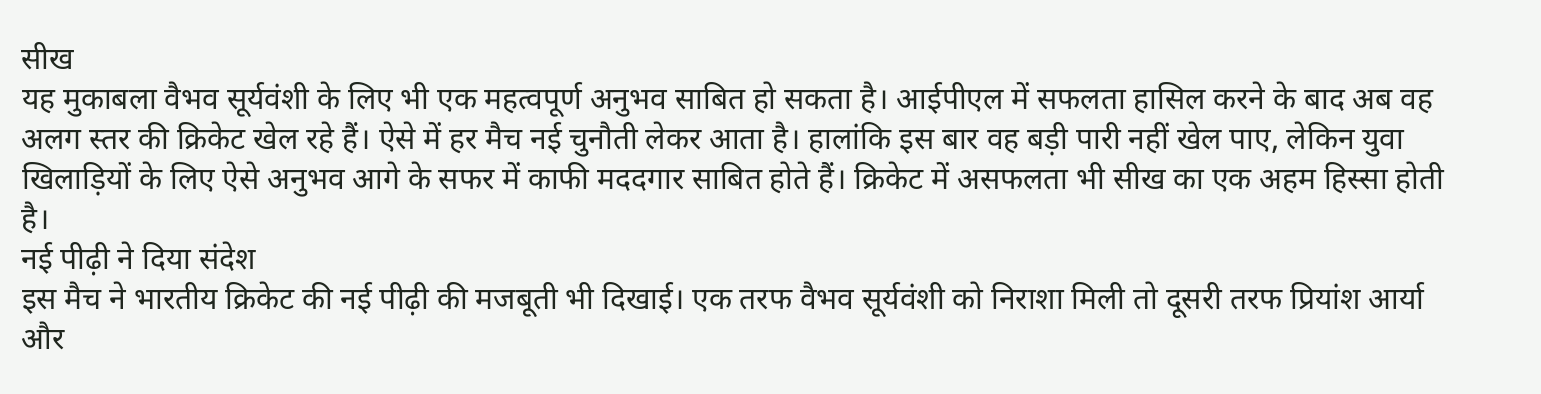सीख
यह मुकाबला वैभव सूर्यवंशी के लिए भी एक महत्वपूर्ण अनुभव साबित हो सकता है। आईपीएल में सफलता हासिल करने के बाद अब वह अलग स्तर की क्रिकेट खेल रहे हैं। ऐसे में हर मैच नई चुनौती लेकर आता है। हालांकि इस बार वह बड़ी पारी नहीं खेल पाए, लेकिन युवा खिलाड़ियों के लिए ऐसे अनुभव आगे के सफर में काफी मददगार साबित होते हैं। क्रिकेट में असफलता भी सीख का एक अहम हिस्सा होती है।
नई पीढ़ी ने दिया संदेश
इस मैच ने भारतीय क्रिकेट की नई पीढ़ी की मजबूती भी दिखाई। एक तरफ वैभव सूर्यवंशी को निराशा मिली तो दूसरी तरफ प्रियांश आर्या और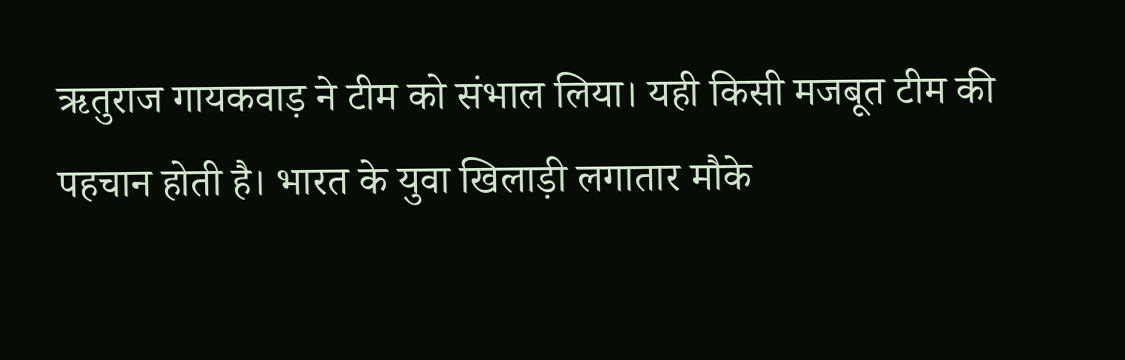ऋतुराज गायकवाड़ ने टीम को संभाल लिया। यही किसी मजबूत टीम की पहचान होती है। भारत के युवा खिलाड़ी लगातार मौके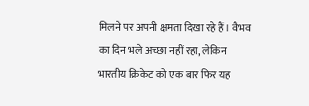मिलने पर अपनी क्षमता दिखा रहे हैं। वैभव का दिन भले अच्छा नहीं रहा, लेकिन भारतीय क्रिकेट को एक बार फिर यह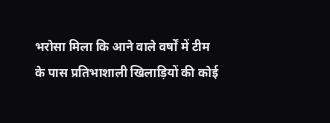भरोसा मिला कि आने वाले वर्षों में टीम के पास प्रतिभाशाली खिलाड़ियों की कोई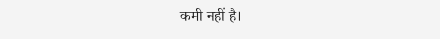कमी नहीं है।